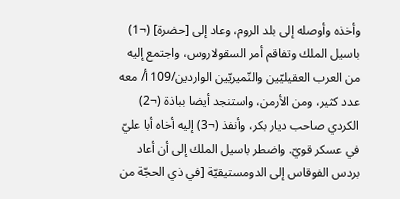وأخذه وأوصله إلى بلد الروم، وعاد إلى [حضرة] (¬1) باسيل الملك وتفاقم أمر السقولاروس، واجتمع إليه من العرب العقيليّين والنّميريّين الواردين/109 أ/ معه عدد كثير، ومن الأرمن، واستنجد أيضا بباذة (¬2) الكردي صاحب ديار بكر، وأنفذ (¬3) إليه أخاه أبا عليّ في عسكر قويّ. واضطر باسيل الملك إلى أن أعاد بردس الفوقاس إلى الدومستيقيّة [في ذي الحجّة من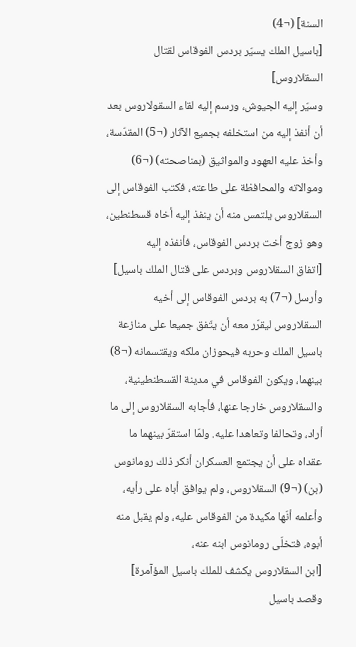السنة] (¬4)
[باسيل الملك يسيّر بردس الفوقاس لقتال السقلاروس]
وسيّر إليه الجيوش، ورسم إليه لقاء السقولاروس بعد أن أنفذ إليه من استخلفه بجميع الآثار (¬5) المقدّسة، وأخذ عليه العهود والمواثيق (بمناصحته) (¬6) وموالاته والمحافظة على طاعته، فكتب الفوقاس إلى السقلاروس يلتمس منه أن ينفذ إليه أخاه قسطنطين، وهو زوج أخت بردس الفوقاس، فأنفذه إليه
[اتفاق السقلاروس وبردس على قتال الملك باسيل]
وأرسل (¬7) به بردس الفوقاس إلى أخيه السقلاروس ليقرّر معه أن يتّفق جميعا على منازعة باسيل الملك وحربه فيحوزان ملكه ويقتسمانه (¬8) بينهما، ويكون الفوقاس في مدينة القسطنطينية، والسقلاروس خارجا عنها، فأجابه السقلاروس إلى ما أراد، وتحالفا وتعاهدا عليه. ولمّا استقرّ بينهما ما عقداه على أن يجتمع العسكران أنكر ذلك رومانوس (بن) (¬9) السقلاروس، ولم يوافق أباه على رأيه، وأعلمه أنّها مكيدة من الفوقاس عليه، ولم يقبل منه أبوه، فتخلّى رومانوس ابنه عنه،
[ابن السقلاروس يكشف للملك باسيل المؤآمرة]
وقصد باسيل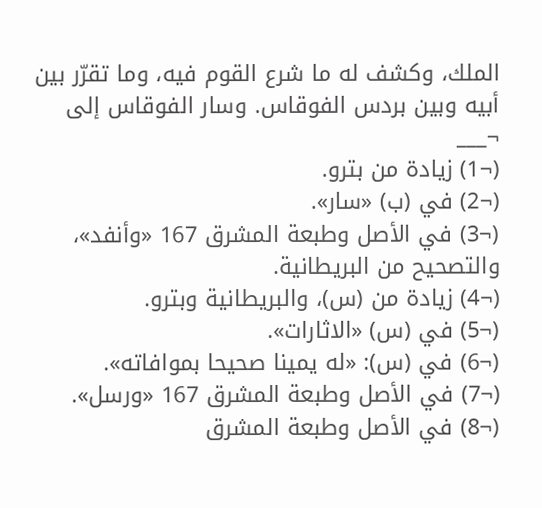الملك، وكشف له ما شرع القوم فيه، وما تقرّر بين أبيه وبين بردس الفوقاس. وسار الفوقاس إلى
¬___
(¬1) زيادة من بترو.
(¬2) في (ب) «سار».
(¬3) في الأصل وطبعة المشرق 167 «وأنفد»، والتصحيح من البريطانية.
(¬4) زيادة من (س)، والبريطانية وبترو.
(¬5) في (س) «الاثارات».
(¬6) في (س): «له يمينا صحيحا بموافاته».
(¬7) في الأصل وطبعة المشرق 167 «ورسل».
(¬8) في الأصل وطبعة المشرق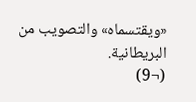«ويقتسماه» والتصويب من البريطانية.
(¬9)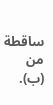ساقطة من (ب).